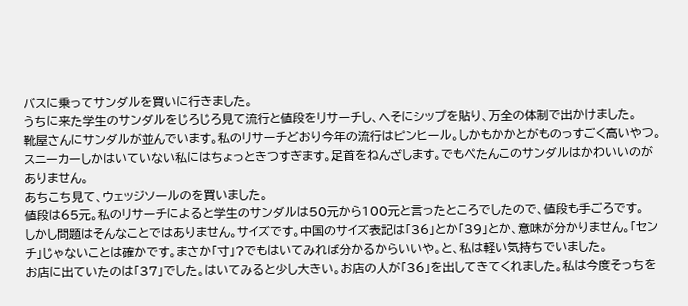バスに乗ってサンダルを買いに行きました。
うちに来た学生のサンダルをじろじろ見て流行と値段をリサーチし、へそにシップを貼り、万全の体制で出かけました。
靴屋さんにサンダルが並んでいます。私のリサーチどおり今年の流行はピンヒール。しかもかかとがものっすごく高いやつ。スニーカーしかはいていない私にはちょっときつすぎます。足首をねんざします。でもぺたんこのサンダルはかわいいのがありません。
あちこち見て、ウェッジソールのを買いました。
値段は65元。私のリサーチによると学生のサンダルは50元から100元と言ったところでしたので、値段も手ごろです。
しかし問題はそんなことではありません。サイズです。中国のサイズ表記は「36」とか「39」とか、意味が分かりません。「センチ」じゃないことは確かです。まさか「寸」?でもはいてみれば分かるからいいや。と、私は軽い気持ちでいました。
お店に出ていたのは「37」でした。はいてみると少し大きい。お店の人が「36」を出してきてくれました。私は今度そっちを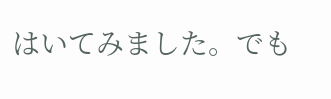はいてみました。でも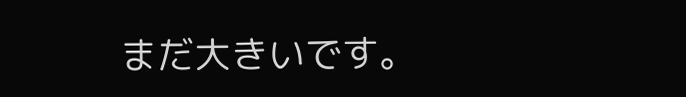まだ大きいです。